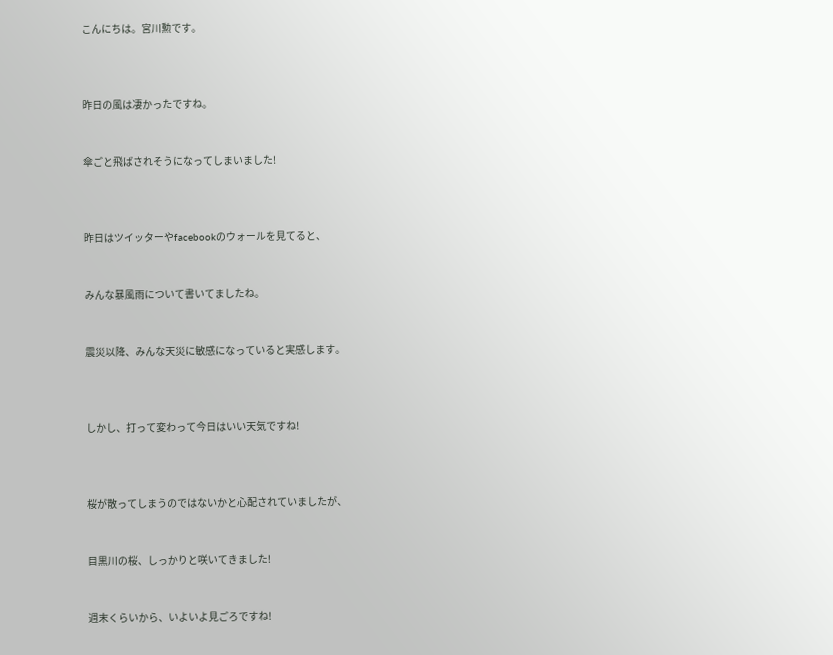こんにちは。宮川勲です。



昨日の風は凄かったですね。


傘ごと飛ばされそうになってしまいました!



昨日はツイッターやfacebookのウォールを見てると、


みんな暴風雨について書いてましたね。


震災以降、みんな天災に敏感になっていると実感します。



しかし、打って変わって今日はいい天気ですね!



桜が散ってしまうのではないかと心配されていましたが、


目黒川の桜、しっかりと咲いてきました!


週末くらいから、いよいよ見ごろですね!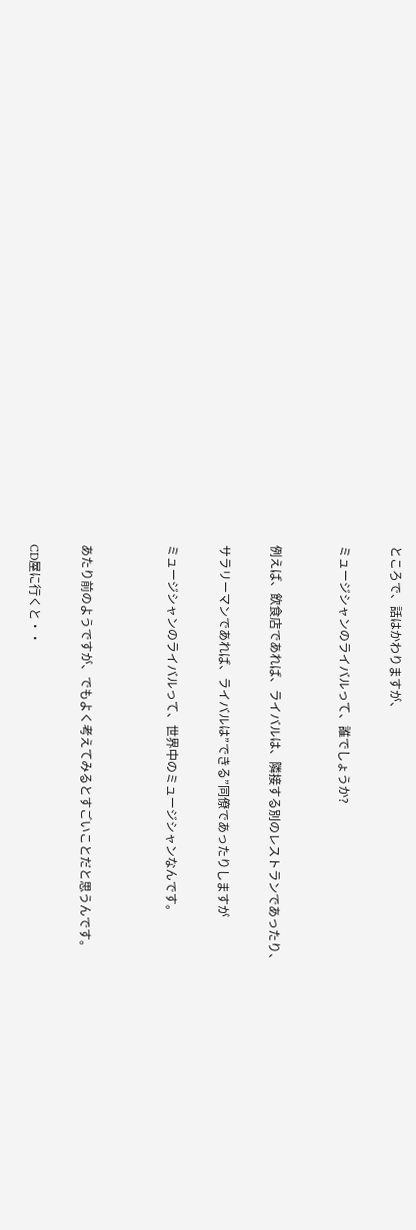ところで、話はかわりますが、


ミュージシャンのライバルって、誰でしょうか?



例えば、飲食店であれば、ライバルは、隣接する別のレストランであったり、


サラリーマンであれば、ライバルは”できる”同僚であったりしますが


ミュージシャンのライバルって、世界中のミュージシャンなんです。




あたり前のようですが、でもよく考えてみるとすごいことだと思うんです。


CD屋に行くと・・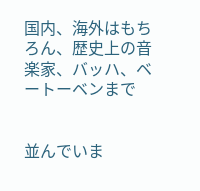国内、海外はもちろん、歴史上の音楽家、バッハ、ベートーベンまで


並んでいま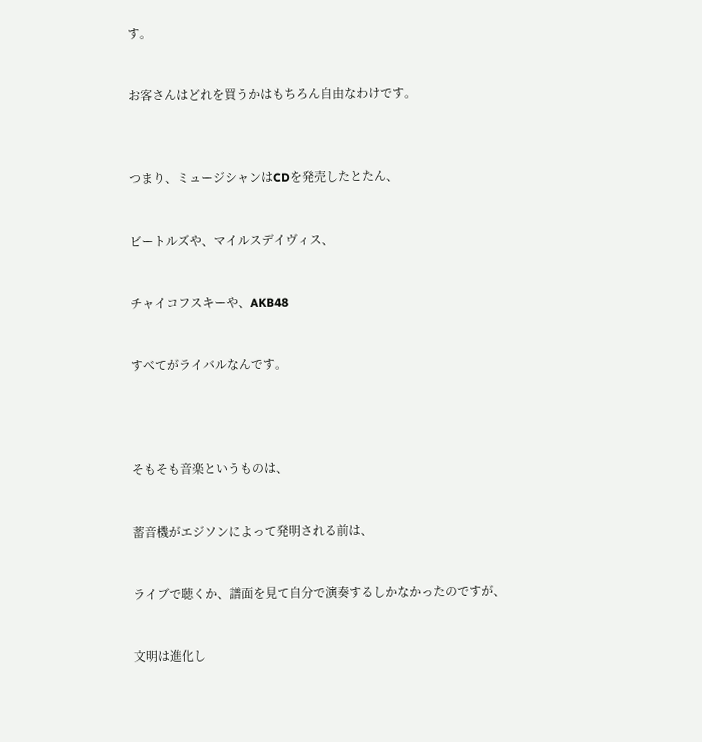す。


お客さんはどれを買うかはもちろん自由なわけです。



つまり、ミュージシャンはCDを発売したとたん、


ビートルズや、マイルスデイヴィス、


チャイコフスキーや、AKB48


すべてがライバルなんです。




そもそも音楽というものは、


蓄音機がエジソンによって発明される前は、


ライブで聴くか、譜面を見て自分で演奏するしかなかったのですが、


文明は進化し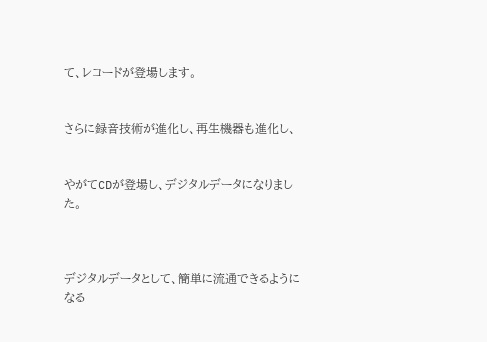て、レコードが登場します。


さらに録音技術が進化し、再生機器も進化し、


やがてCDが登場し、デジタルデータになりました。



デジタルデータとして、簡単に流通できるようになる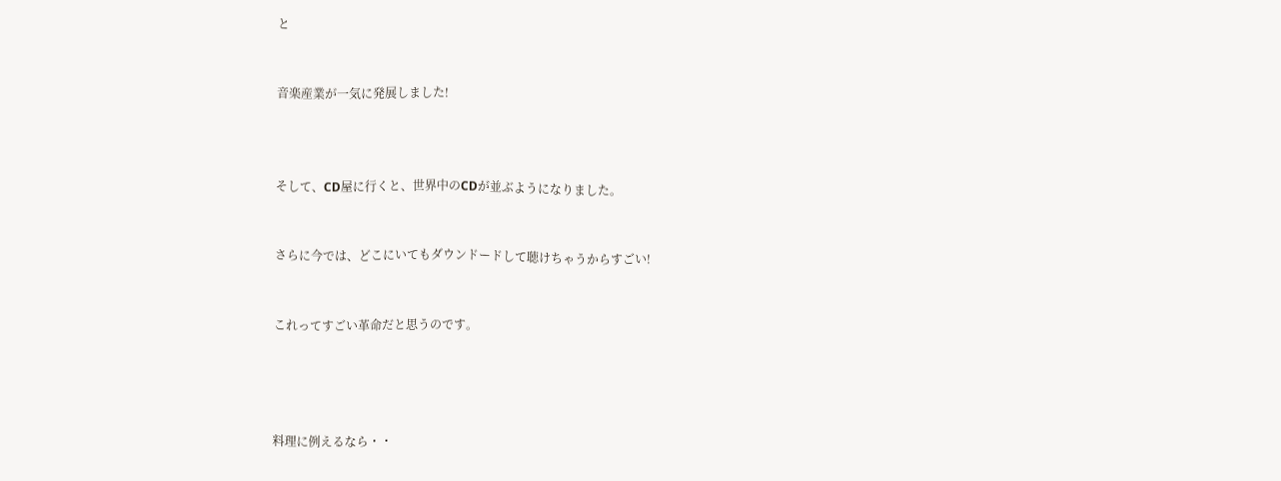と


音楽産業が一気に発展しました!



そして、CD屋に行くと、世界中のCDが並ぶようになりました。


さらに今では、どこにいてもダウンドードして聴けちゃうからすごい!


これってすごい革命だと思うのです。




料理に例えるなら・・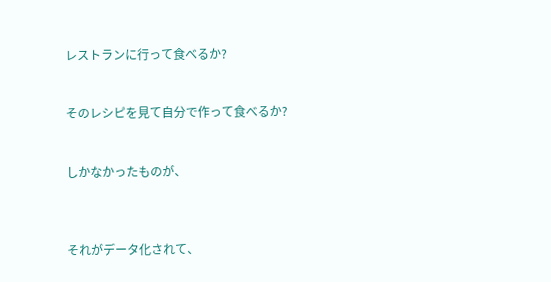レストランに行って食べるか?


そのレシピを見て自分で作って食べるか?


しかなかったものが、



それがデータ化されて、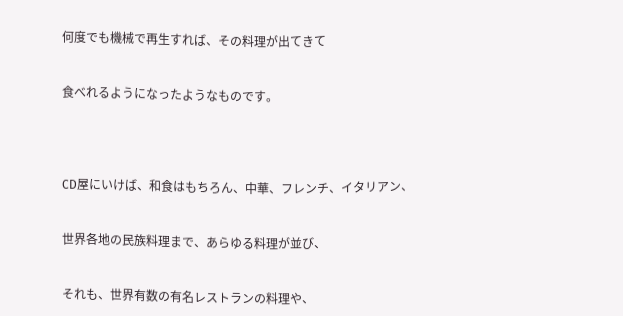何度でも機械で再生すれば、その料理が出てきて


食べれるようになったようなものです。




CD屋にいけば、和食はもちろん、中華、フレンチ、イタリアン、


世界各地の民族料理まで、あらゆる料理が並び、


それも、世界有数の有名レストランの料理や、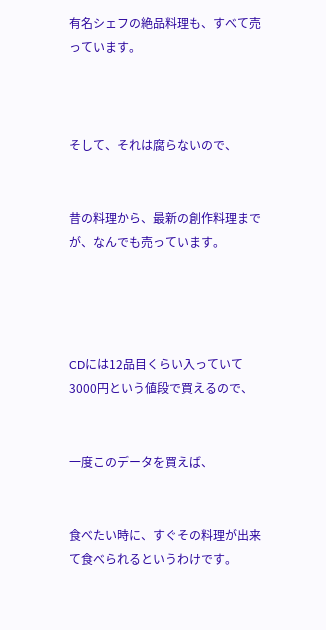有名シェフの絶品料理も、すべて売っています。



そして、それは腐らないので、


昔の料理から、最新の創作料理までが、なんでも売っています。




CDには12品目くらい入っていて3000円という値段で買えるので、


一度このデータを買えば、


食べたい時に、すぐその料理が出来て食べられるというわけです。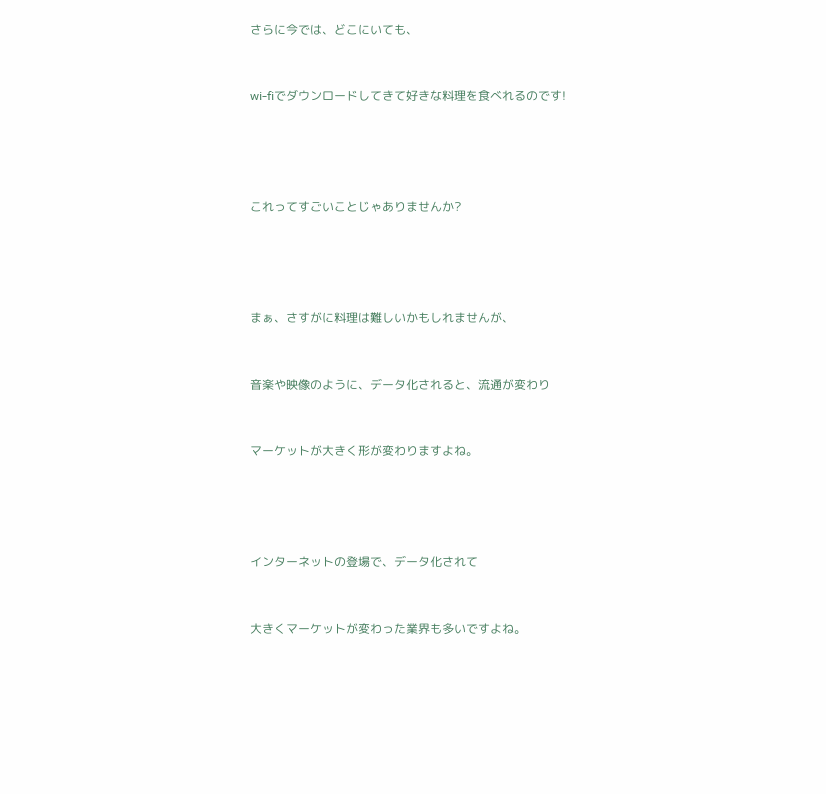さらに今では、どこにいても、


wi-fiでダウンロードしてきて好きな料理を食べれるのです!




これってすごいことじゃありませんか?




まぁ、さすがに料理は難しいかもしれませんが、


音楽や映像のように、データ化されると、流通が変わり


マーケットが大きく形が変わりますよね。




インターネットの登場で、データ化されて


大きくマーケットが変わった業界も多いですよね。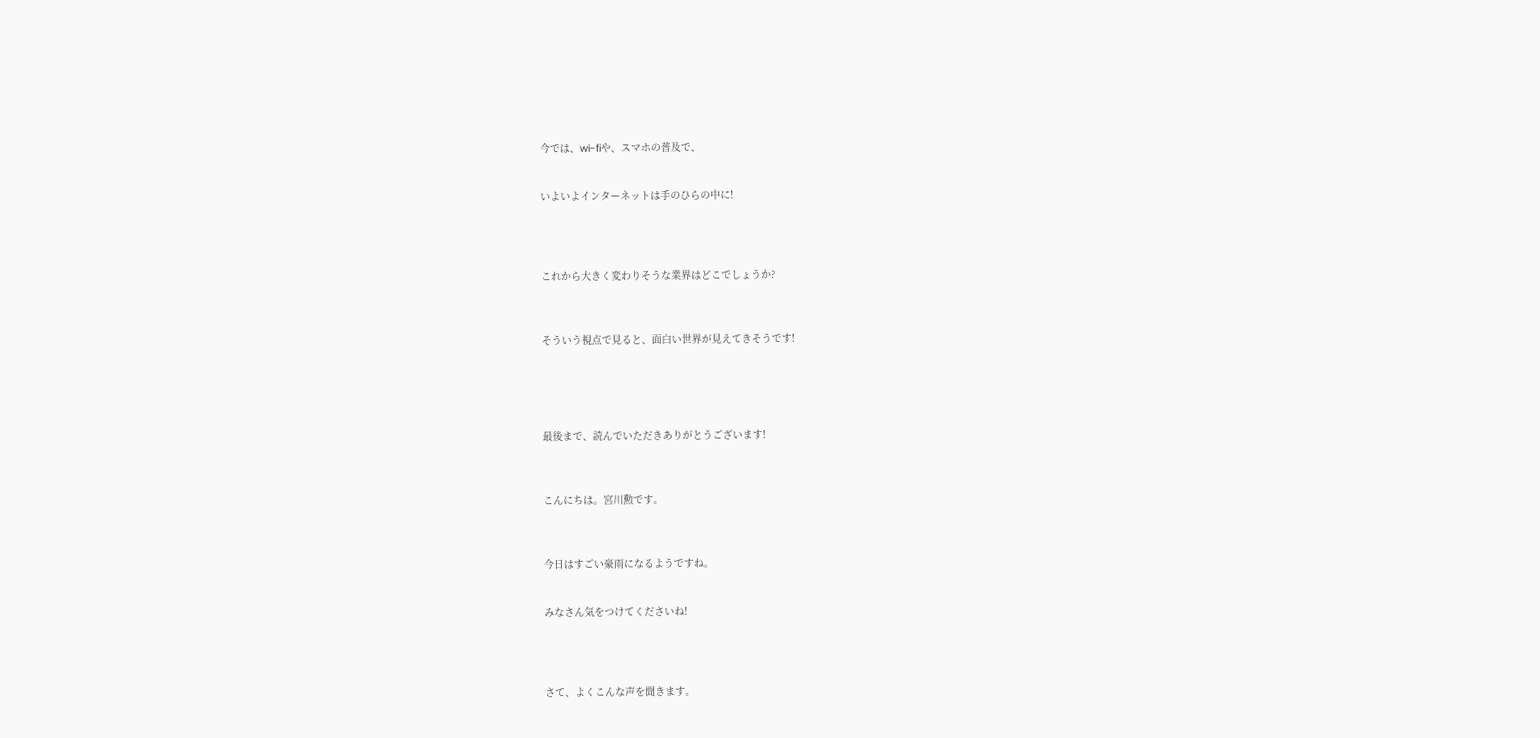今では、wi-fiや、スマホの普及で、


いよいよインターネットは手のひらの中に!




これから大きく変わりそうな業界はどこでしょうか?



そういう視点で見ると、面白い世界が見えてきそうです!





最後まで、読んでいただきありがとうございます!



こんにちは。宮川勲です。



今日はすごい豪雨になるようですね。


みなさん気をつけてくださいね!




さて、よくこんな声を聞きます。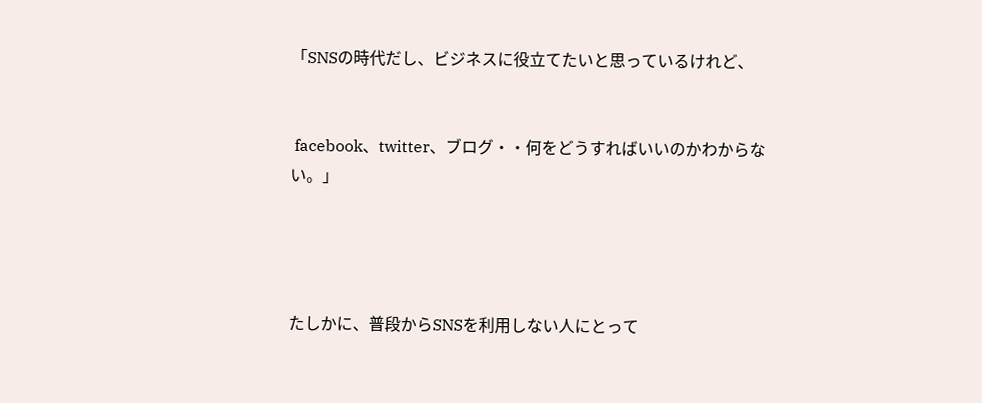「SNSの時代だし、ビジネスに役立てたいと思っているけれど、


 facebook、twitter、ブログ・・何をどうすればいいのかわからない。」




たしかに、普段からSNSを利用しない人にとって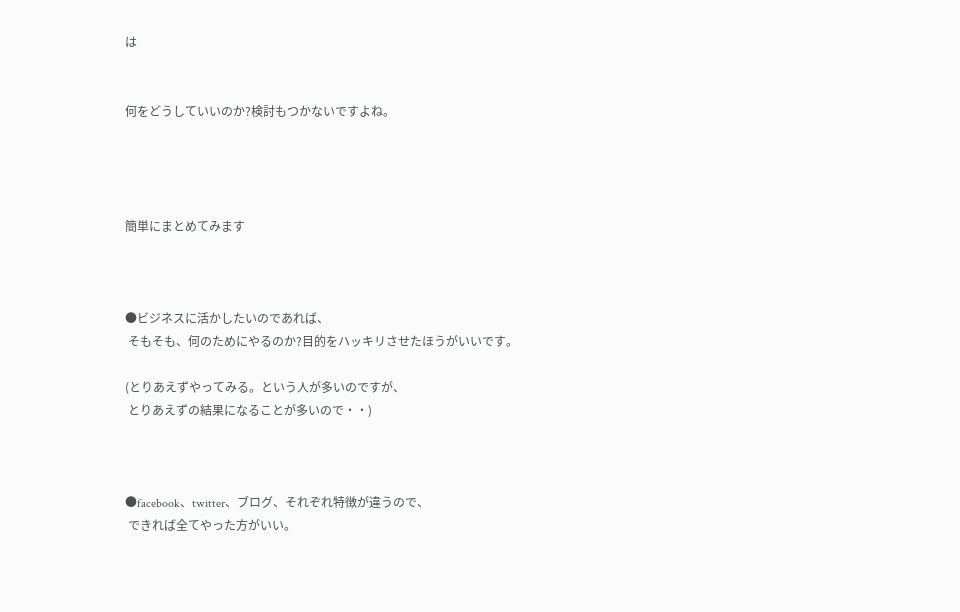は


何をどうしていいのか?検討もつかないですよね。




簡単にまとめてみます



●ビジネスに活かしたいのであれば、
 そもそも、何のためにやるのか?目的をハッキリさせたほうがいいです。

(とりあえずやってみる。という人が多いのですが、
 とりあえずの結果になることが多いので・・)



●facebook、twitter、ブログ、それぞれ特徴が違うので、
 できれば全てやった方がいい。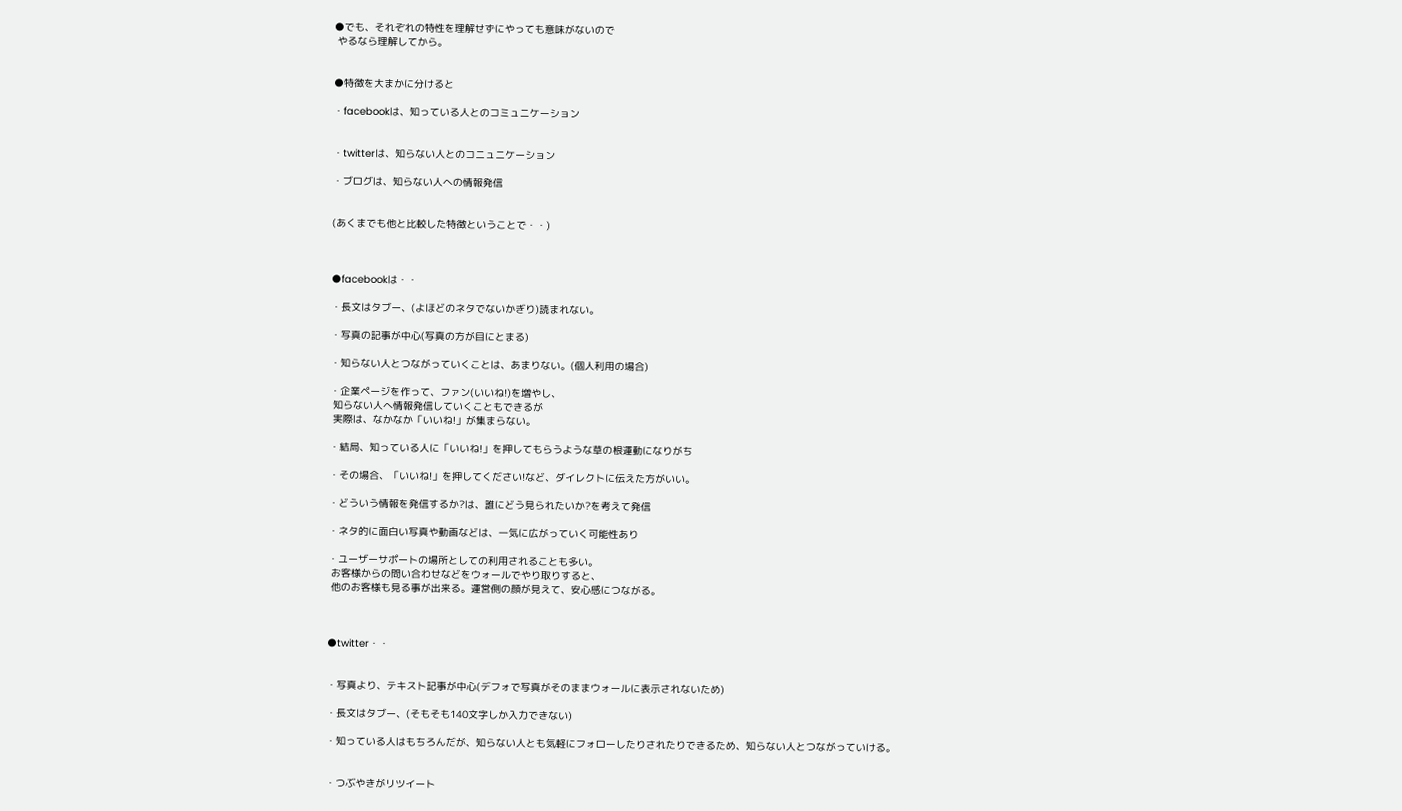●でも、それぞれの特性を理解せずにやっても意味がないので
 やるなら理解してから。


●特徴を大まかに分けると

・facebookは、知っている人とのコミュニケーション


・twitterは、知らない人とのコニュニケーション

・ブログは、知らない人への情報発信


(あくまでも他と比較した特徴ということで・・)



●facebookは・・

・長文はタブー、(よほどのネタでないかぎり)読まれない。

・写真の記事が中心(写真の方が目にとまる)

・知らない人とつながっていくことは、あまりない。(個人利用の場合)

・企業ページを作って、ファン(いいね!)を増やし、
 知らない人へ情報発信していくこともできるが
 実際は、なかなか「いいね!」が集まらない。

・結局、知っている人に「いいね!」を押してもらうような草の根運動になりがち

・その場合、「いいね!」を押してください!など、ダイレクトに伝えた方がいい。

・どういう情報を発信するか?は、誰にどう見られたいか?を考えて発信

・ネタ的に面白い写真や動画などは、一気に広がっていく可能性あり

・ユーザーサポートの場所としての利用されることも多い。
 お客様からの問い合わせなどをウォールでやり取りすると、
 他のお客様も見る事が出来る。運営側の顔が見えて、安心感につながる。



●twitter・・


・写真より、テキスト記事が中心(デフォで写真がそのままウォールに表示されないため)

・長文はタブー、(そもそも140文字しか入力できない)

・知っている人はもちろんだが、知らない人とも気軽にフォローしたりされたりできるため、知らない人とつながっていける。


・つぶやきがリツイート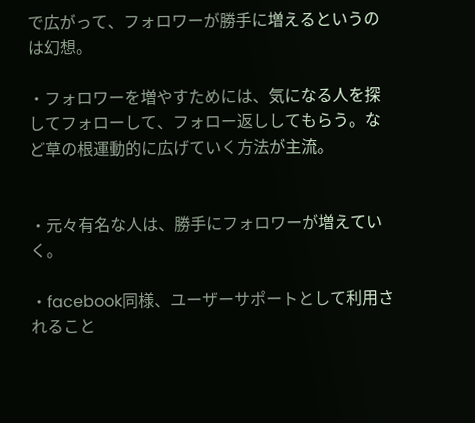で広がって、フォロワーが勝手に増えるというのは幻想。

・フォロワーを増やすためには、気になる人を探してフォローして、フォロー返ししてもらう。など草の根運動的に広げていく方法が主流。


・元々有名な人は、勝手にフォロワーが増えていく。

・facebook同様、ユーザーサポートとして利用されること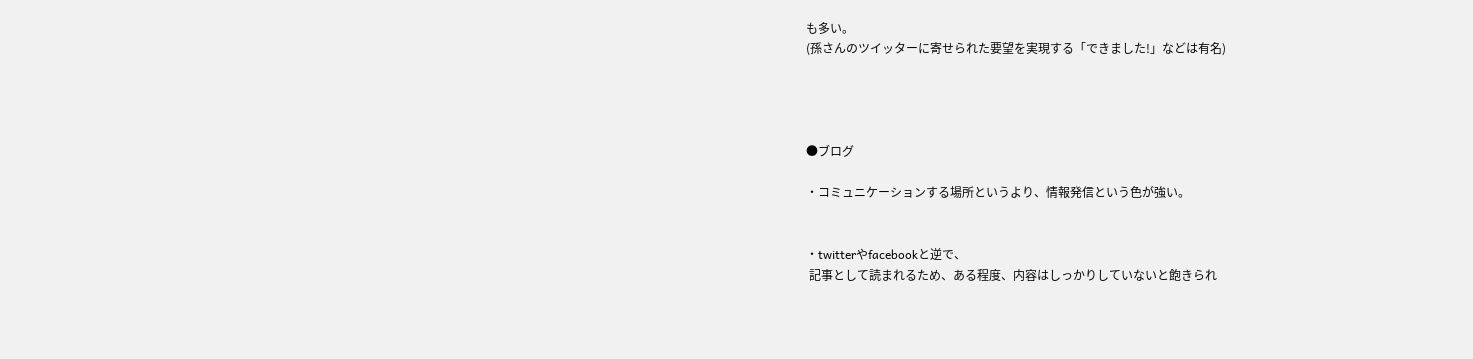も多い。
(孫さんのツイッターに寄せられた要望を実現する「できました!」などは有名)




●ブログ

・コミュニケーションする場所というより、情報発信という色が強い。


・twitterやfacebookと逆で、
 記事として読まれるため、ある程度、内容はしっかりしていないと飽きられ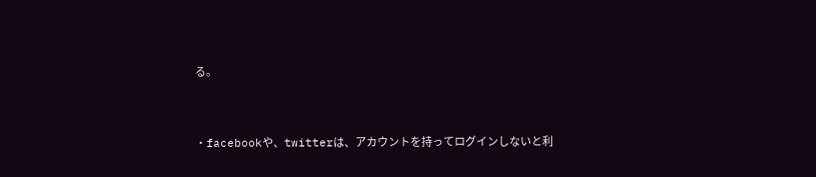る。


・facebookや、twitterは、アカウントを持ってログインしないと利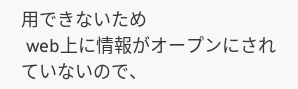用できないため
 web上に情報がオープンにされていないので、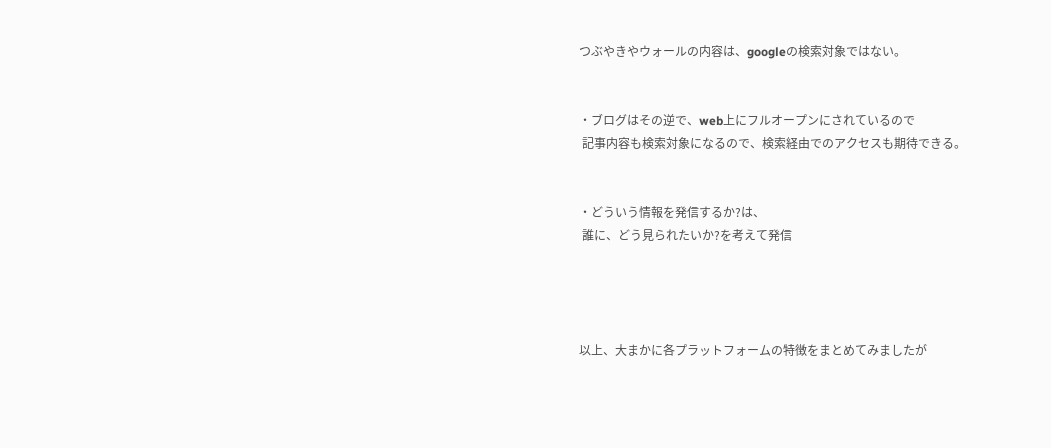つぶやきやウォールの内容は、googleの検索対象ではない。


・ブログはその逆で、web上にフルオープンにされているので
 記事内容も検索対象になるので、検索経由でのアクセスも期待できる。


・どういう情報を発信するか?は、
 誰に、どう見られたいか?を考えて発信




以上、大まかに各プラットフォームの特徴をまとめてみましたが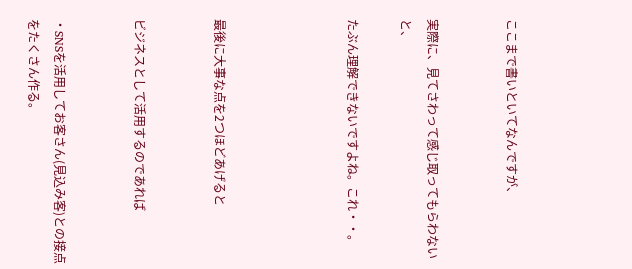ここまで書いといてなんですが、


実際に、見てさわって感じ取ってもらわないと、

たぶん理解できないですよね。これ・・。




最後に大事な点を2つほどあげると


ビジネスとして活用するのであれば


・SNSを活用してお客さん(見込み客)との接点をたくさん作る。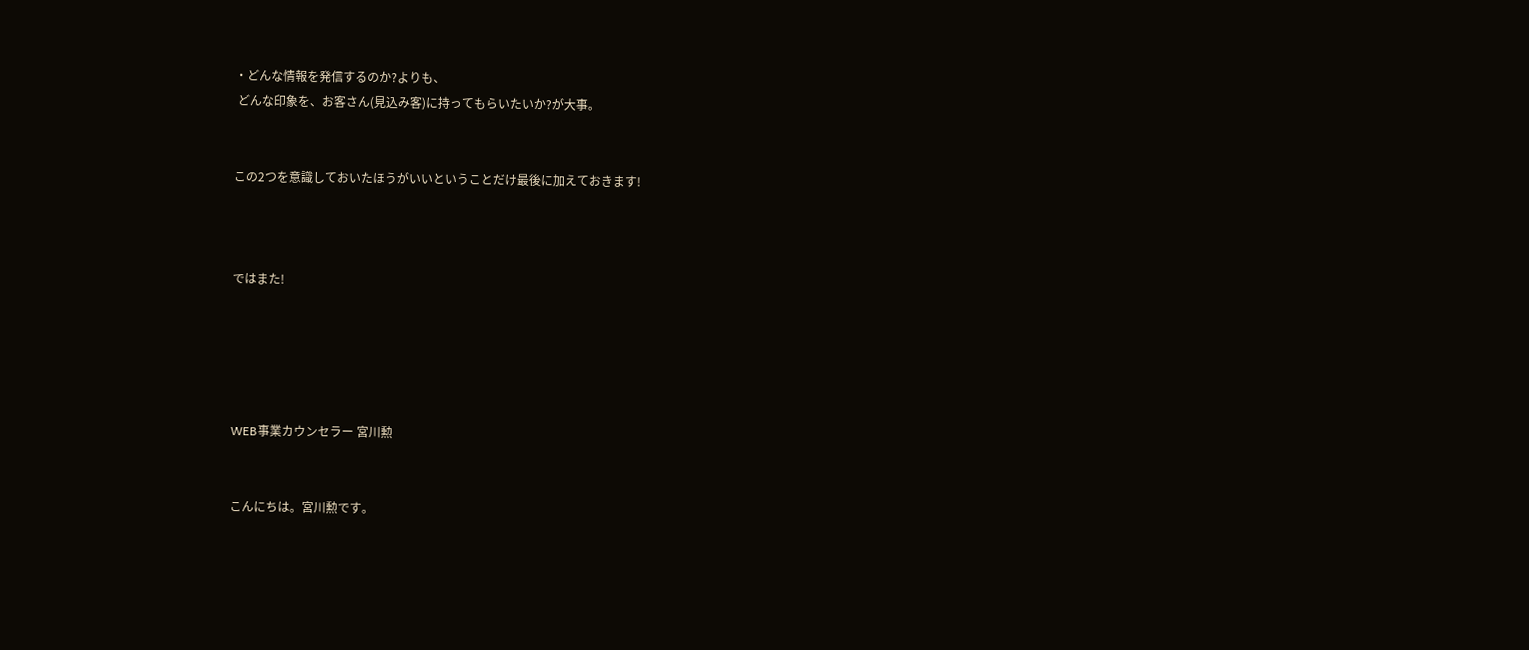・どんな情報を発信するのか?よりも、
 どんな印象を、お客さん(見込み客)に持ってもらいたいか?が大事。


この2つを意識しておいたほうがいいということだけ最後に加えておきます!



ではまた!





WEB事業カウンセラー 宮川勲


こんにちは。宮川勲です。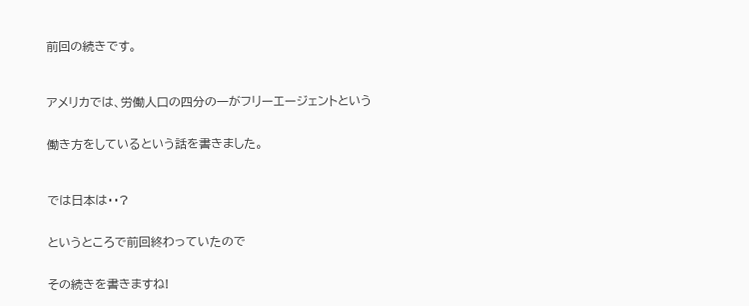前回の続きです。



アメリカでは、労働人口の四分の一がフリーエージェントという


働き方をしているという話を書きました。



では日本は・・?


というところで前回終わっていたので


その続きを書きますね!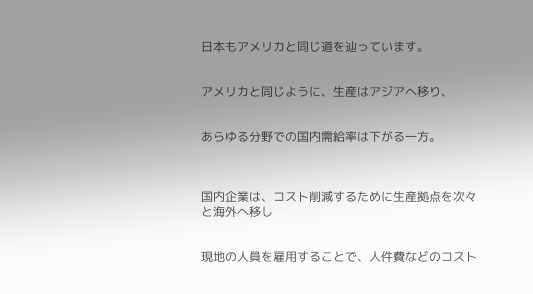日本もアメリカと同じ道を辿っています。


アメリカと同じように、生産はアジアへ移り、


あらゆる分野での国内需給率は下がる一方。



国内企業は、コスト削減するために生産拠点を次々と海外へ移し


現地の人員を雇用することで、人件費などのコスト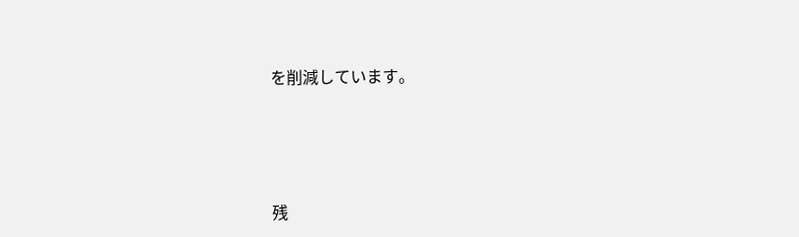を削減しています。




残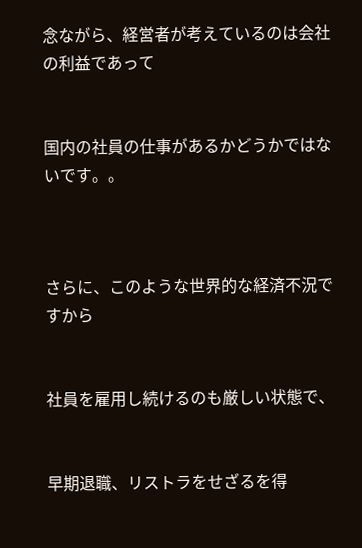念ながら、経営者が考えているのは会社の利益であって


国内の社員の仕事があるかどうかではないです。。



さらに、このような世界的な経済不況ですから


社員を雇用し続けるのも厳しい状態で、


早期退職、リストラをせざるを得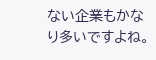ない企業もかなり多いですよね。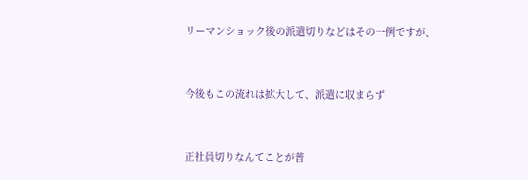リーマンショック後の派遣切りなどはその一例ですが、


今後もこの流れは拡大して、派遣に収まらず


正社員切りなんてことが普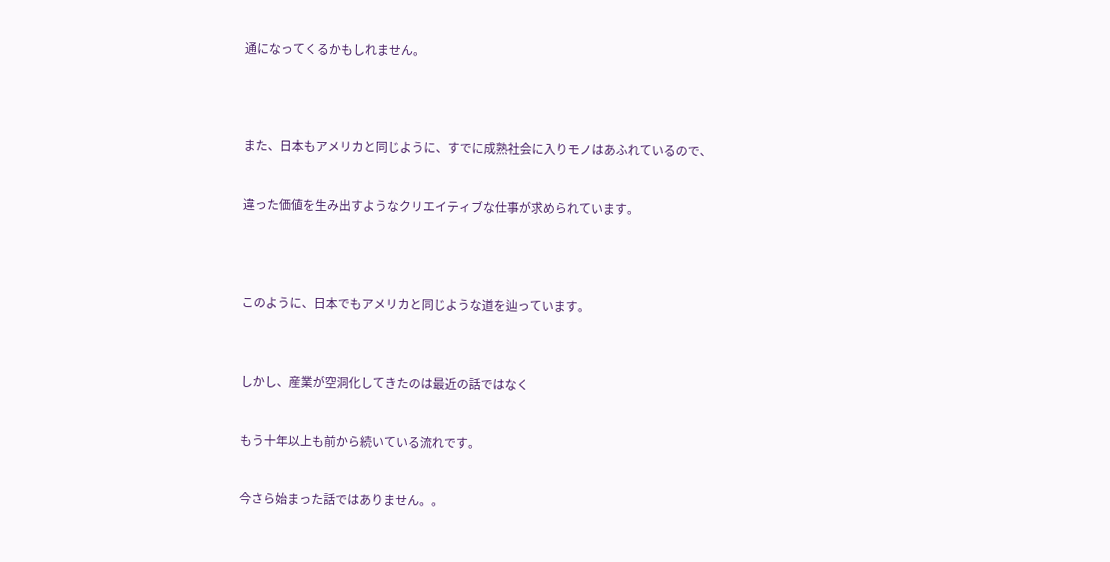通になってくるかもしれません。




また、日本もアメリカと同じように、すでに成熟社会に入りモノはあふれているので、


違った価値を生み出すようなクリエイティブな仕事が求められています。




このように、日本でもアメリカと同じような道を辿っています。



しかし、産業が空洞化してきたのは最近の話ではなく


もう十年以上も前から続いている流れです。


今さら始まった話ではありません。。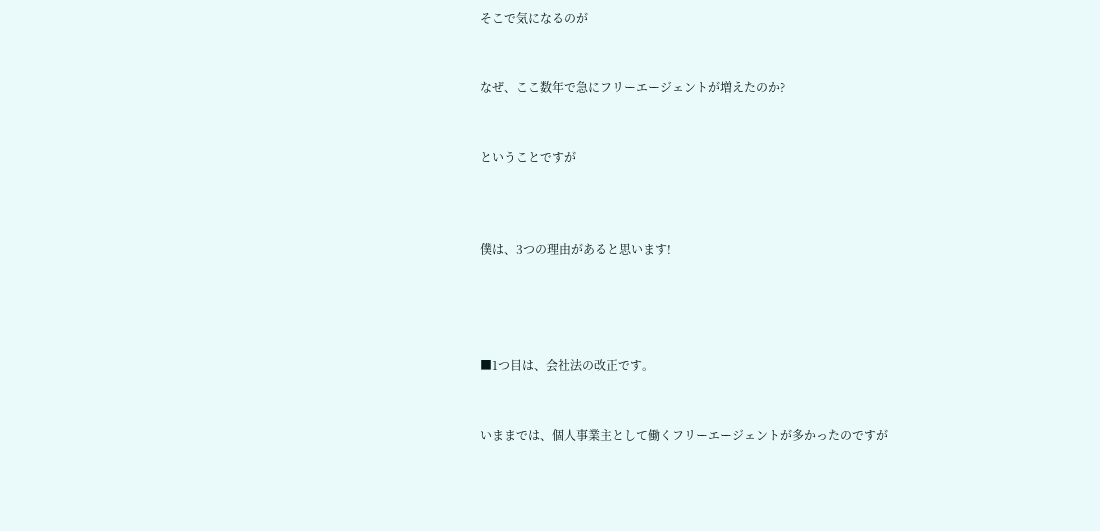そこで気になるのが


なぜ、ここ数年で急にフリーエージェントが増えたのか?


ということですが



僕は、3つの理由があると思います!




■1つ目は、会社法の改正です。


いままでは、個人事業主として働くフリーエージェントが多かったのですが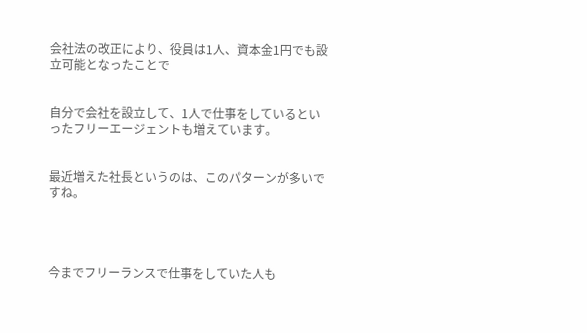会社法の改正により、役員は1人、資本金1円でも設立可能となったことで


自分で会社を設立して、1人で仕事をしているといったフリーエージェントも増えています。


最近増えた社長というのは、このパターンが多いですね。




今までフリーランスで仕事をしていた人も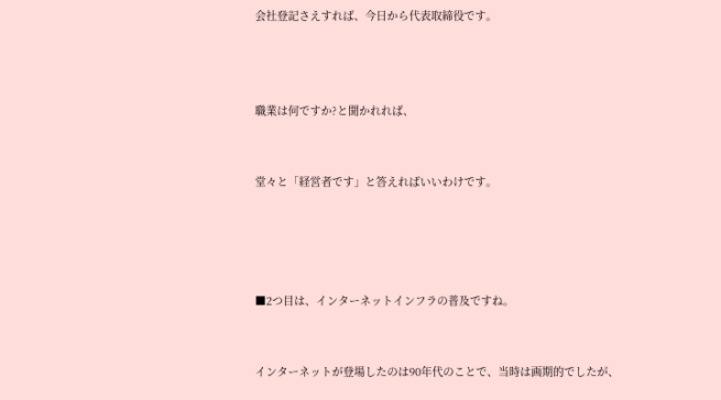会社登記さえすれば、今日から代表取締役です。



職業は何ですか?と聞かれれば、


堂々と「経営者です」と答えればいいわけです。




■2つ目は、インターネットインフラの普及ですね。


インターネットが登場したのは90年代のことで、当時は画期的でしたが、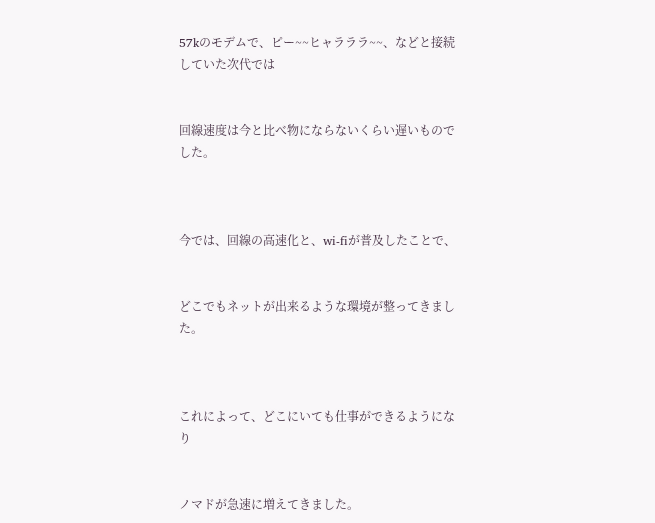57kのモデムで、ピー~~ヒャラララ~~、などと接続していた次代では


回線速度は今と比べ物にならないくらい遅いものでした。



今では、回線の高速化と、wi-fiが普及したことで、


どこでもネットが出来るような環境が整ってきました。



これによって、どこにいても仕事ができるようになり


ノマドが急速に増えてきました。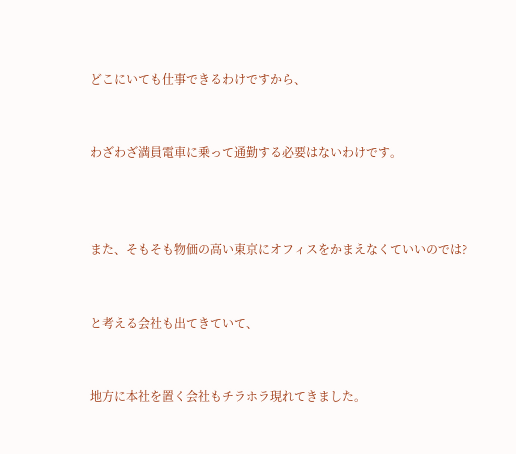どこにいても仕事できるわけですから、


わざわざ満員電車に乗って通勤する必要はないわけです。



また、そもそも物価の高い東京にオフィスをかまえなくていいのでは?


と考える会社も出てきていて、


地方に本社を置く会社もチラホラ現れてきました。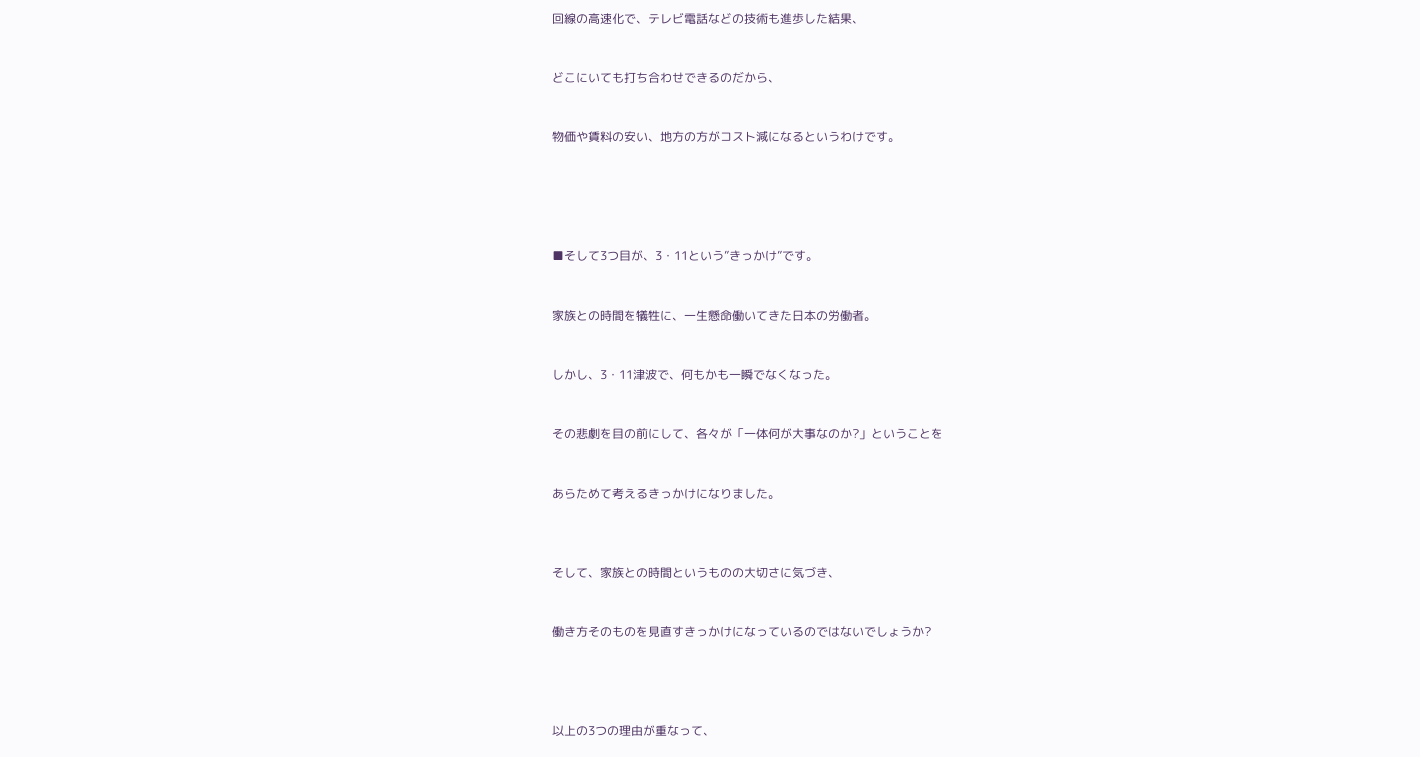回線の高速化で、テレビ電話などの技術も進歩した結果、


どこにいても打ち合わせできるのだから、


物価や賃料の安い、地方の方がコスト減になるというわけです。





■そして3つ目が、3・11という”きっかけ”です。


家族との時間を犠牲に、一生懸命働いてきた日本の労働者。


しかし、3・11津波で、何もかも一瞬でなくなった。


その悲劇を目の前にして、各々が「一体何が大事なのか?」ということを


あらためて考えるきっかけになりました。



そして、家族との時間というものの大切さに気づき、


働き方そのものを見直すきっかけになっているのではないでしょうか?




以上の3つの理由が重なって、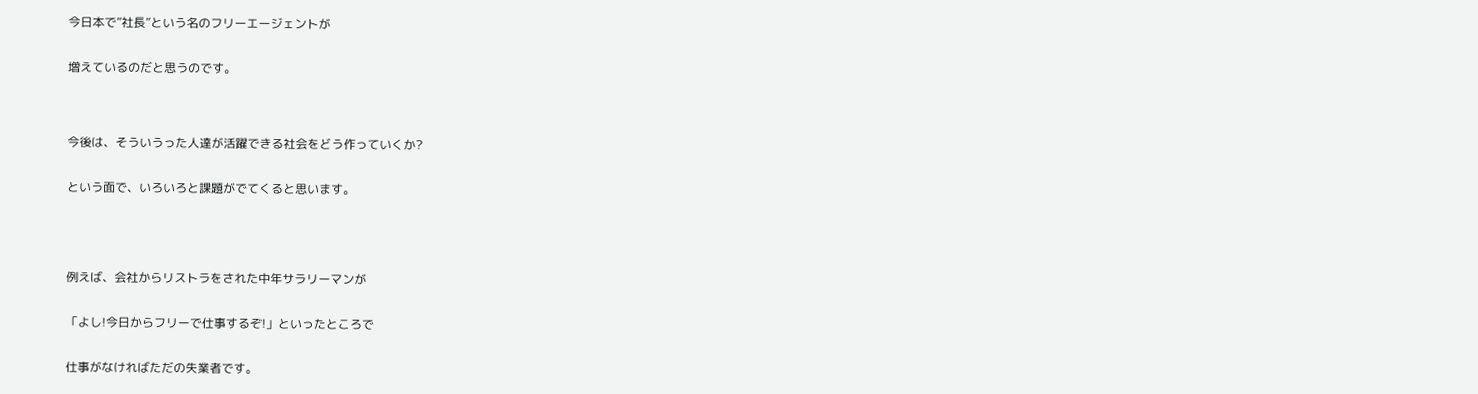今日本で”社長”という名のフリーエージェントが


増えているのだと思うのです。




今後は、そういうった人達が活躍できる社会をどう作っていくか?


という面で、いろいろと課題がでてくると思います。





例えば、会社からリストラをされた中年サラリーマンが


「よし!今日からフリーで仕事するぞ!」といったところで


仕事がなければただの失業者です。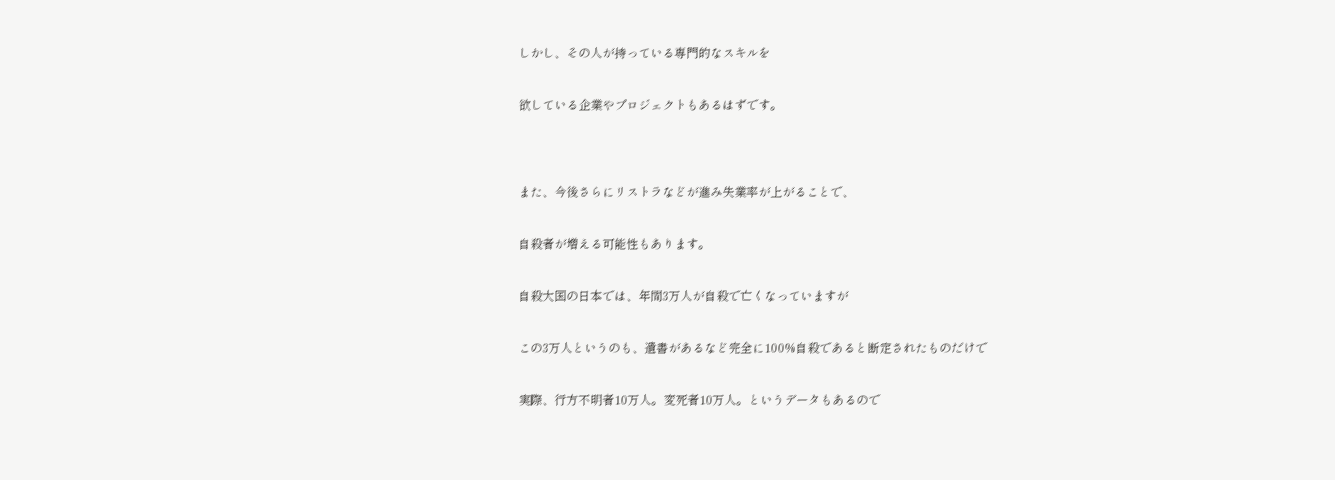しかし、その人が持っている専門的なスキルを


欲している企業やプロジェクトもあるはずです。




また、今後さらにリストラなどが進み失業率が上がることで、


自殺者が増える可能性もあります。


自殺大国の日本では、年間3万人が自殺で亡くなっていますが


この3万人というのも、遺書があるなど完全に100%自殺であると断定されたものだけで


実際、行方不明者10万人。変死者10万人。というデータもあるので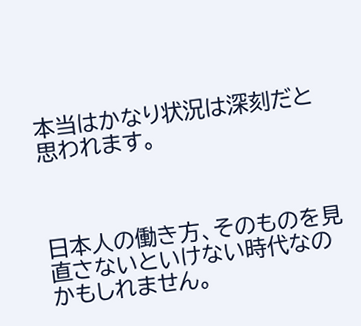本当はかなり状況は深刻だと思われます。



日本人の働き方、そのものを見直さないといけない時代なのかもしれません。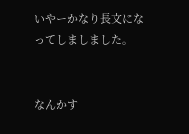いやーかなり長文になってしましました。


なんかす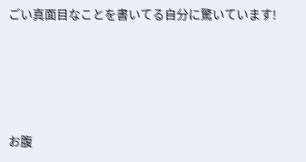ごい真面目なことを書いてる自分に驚いています!




お腹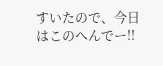すいたので、今日はこのへんでー!!